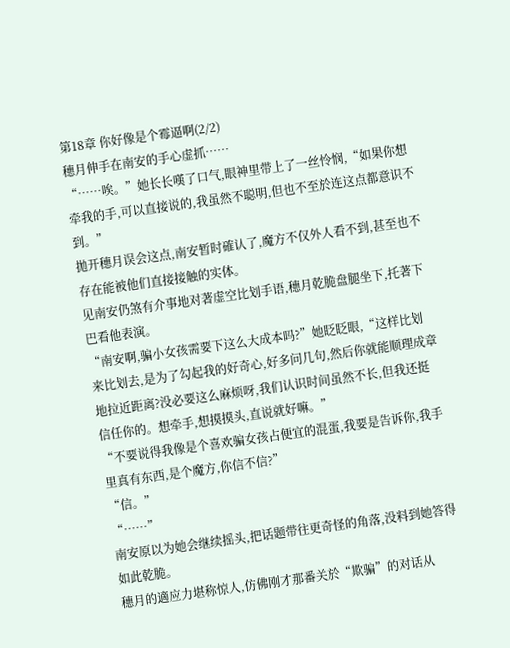第18章 你好像是个霉逼啊(2/2)
穗月伸手在南安的手心虚抓……
“……唉。”她长长嘆了口气,眼神里带上了一丝怜悯,“如果你想牵我的手,可以直接说的,我虽然不聪明,但也不至於连这点都意识不到。”
拋开穗月误会这点,南安暂时確认了,魔方不仅外人看不到,甚至也不存在能被他们直接接触的实体。
见南安仍煞有介事地对著虚空比划手语,穗月乾脆盘腿坐下,托著下巴看他表演。
“南安啊,骗小女孩需要下这么大成本吗?”她眨眨眼,“这样比划来比划去,是为了勾起我的好奇心,好多问几句,然后你就能顺理成章地拉近距离?没必要这么麻烦呀,我们认识时间虽然不长,但我还挺信任你的。想牵手,想摸摸头,直说就好嘛。”
“不要说得我像是个喜欢骗女孩占便宜的混蛋,我要是告诉你,我手里真有东西,是个魔方,你信不信?”
“信。”
“……”
南安原以为她会继续摇头,把话题带往更奇怪的角落,没料到她答得如此乾脆。
穗月的適应力堪称惊人,仿佛刚才那番关於“欺骗”的对话从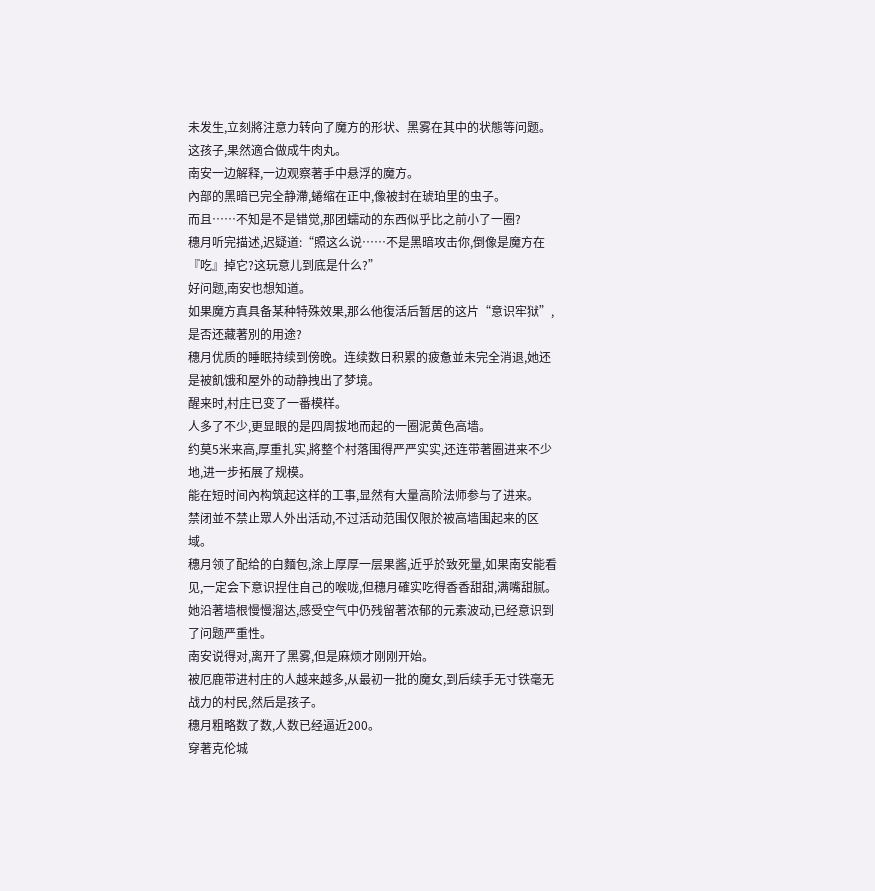未发生,立刻將注意力转向了魔方的形状、黑雾在其中的状態等问题。
这孩子,果然適合做成牛肉丸。
南安一边解释,一边观察著手中悬浮的魔方。
內部的黑暗已完全静滯,蜷缩在正中,像被封在琥珀里的虫子。
而且……不知是不是错觉,那团蠕动的东西似乎比之前小了一圈?
穗月听完描述,迟疑道:“照这么说……不是黑暗攻击你,倒像是魔方在『吃』掉它?这玩意儿到底是什么?”
好问题,南安也想知道。
如果魔方真具备某种特殊效果,那么他復活后暂居的这片“意识牢狱”,是否还藏著別的用途?
穗月优质的睡眠持续到傍晚。连续数日积累的疲惫並未完全消退,她还是被飢饿和屋外的动静拽出了梦境。
醒来时,村庄已变了一番模样。
人多了不少,更显眼的是四周拔地而起的一圈泥黄色高墙。
约莫5米来高,厚重扎实,將整个村落围得严严实实,还连带著圈进来不少地,进一步拓展了规模。
能在短时间內构筑起这样的工事,显然有大量高阶法师参与了进来。
禁闭並不禁止眾人外出活动,不过活动范围仅限於被高墙围起来的区域。
穗月领了配给的白麵包,涂上厚厚一层果酱,近乎於致死量,如果南安能看见,一定会下意识捏住自己的喉咙,但穗月確实吃得香香甜甜,满嘴甜腻。
她沿著墙根慢慢溜达,感受空气中仍残留著浓郁的元素波动,已经意识到了问题严重性。
南安说得对,离开了黑雾,但是麻烦才刚刚开始。
被厄鹿带进村庄的人越来越多,从最初一批的魔女,到后续手无寸铁毫无战力的村民,然后是孩子。
穗月粗略数了数,人数已经逼近200。
穿著克伦城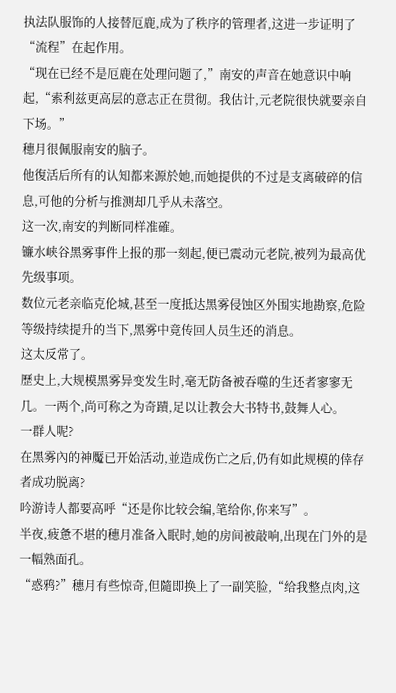执法队服饰的人接替厄鹿,成为了秩序的管理者,这进一步证明了“流程”在起作用。
“现在已经不是厄鹿在处理问题了,”南安的声音在她意识中响起,“索利兹更高层的意志正在贯彻。我估计,元老院很快就要亲自下场。”
穗月很佩服南安的脑子。
他復活后所有的认知都来源於她,而她提供的不过是支离破碎的信息,可他的分析与推测却几乎从未落空。
这一次,南安的判断同样准確。
镰水峡谷黑雾事件上报的那一刻起,便已震动元老院,被列为最高优先级事项。
数位元老亲临克伦城,甚至一度抵达黑雾侵蚀区外围实地勘察,危险等级持续提升的当下,黑雾中竟传回人员生还的消息。
这太反常了。
歷史上,大规模黑雾异变发生时,毫无防备被吞噬的生还者寥寥无几。一两个,尚可称之为奇蹟,足以让教会大书特书,鼓舞人心。
一群人呢?
在黑雾內的神魘已开始活动,並造成伤亡之后,仍有如此规模的倖存者成功脱离?
吟游诗人都要高呼“还是你比较会编,笔给你,你来写”。
半夜,疲惫不堪的穗月准备入眠时,她的房间被敲响,出现在门外的是一幅熟面孔。
“惑鸦?”穗月有些惊奇,但隨即换上了一副笑脸,“给我整点肉,这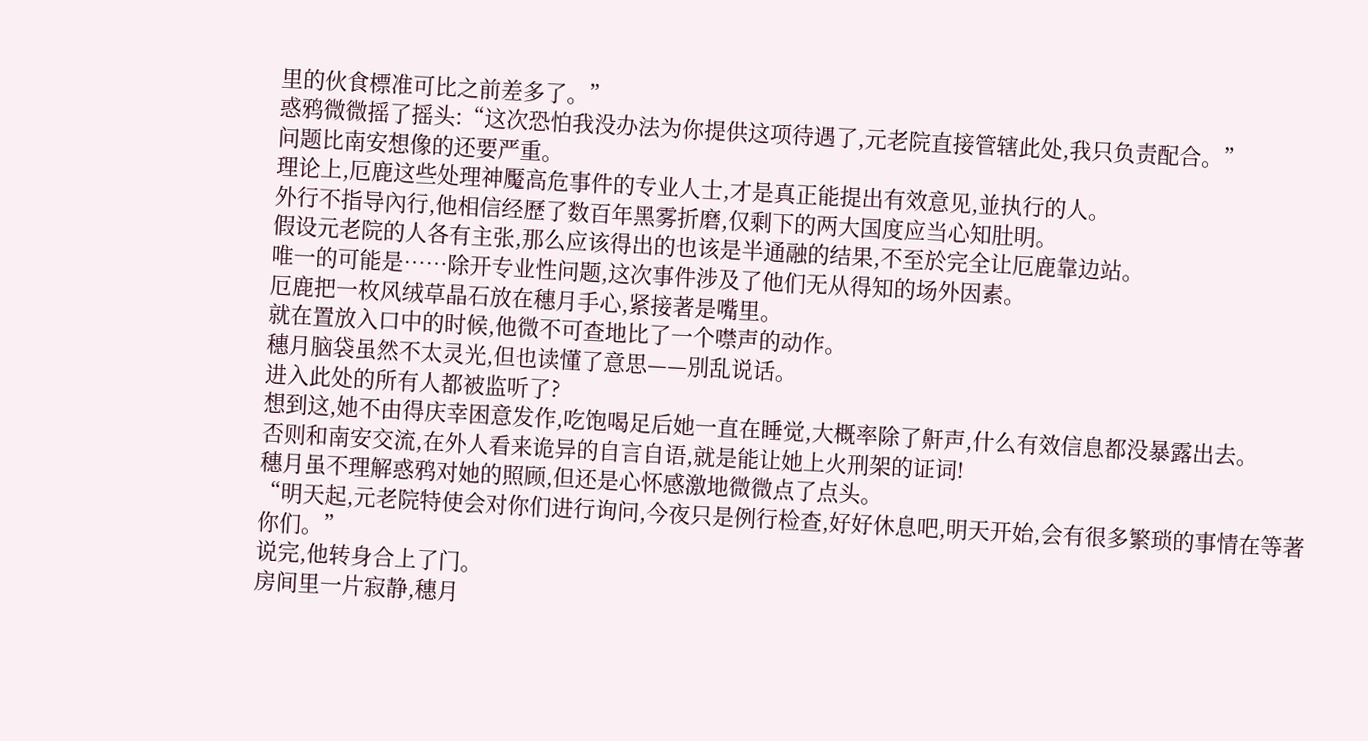里的伙食標准可比之前差多了。”
惑鸦微微摇了摇头:“这次恐怕我没办法为你提供这项待遇了,元老院直接管辖此处,我只负责配合。”
问题比南安想像的还要严重。
理论上,厄鹿这些处理神魘高危事件的专业人士,才是真正能提出有效意见,並执行的人。
外行不指导內行,他相信经歷了数百年黑雾折磨,仅剩下的两大国度应当心知肚明。
假设元老院的人各有主张,那么应该得出的也该是半通融的结果,不至於完全让厄鹿靠边站。
唯一的可能是……除开专业性问题,这次事件涉及了他们无从得知的场外因素。
厄鹿把一枚风绒草晶石放在穗月手心,紧接著是嘴里。
就在置放入口中的时候,他微不可查地比了一个噤声的动作。
穗月脑袋虽然不太灵光,但也读懂了意思——別乱说话。
进入此处的所有人都被监听了?
想到这,她不由得庆幸困意发作,吃饱喝足后她一直在睡觉,大概率除了鼾声,什么有效信息都没暴露出去。
否则和南安交流,在外人看来诡异的自言自语,就是能让她上火刑架的证词!
穗月虽不理解惑鸦对她的照顾,但还是心怀感激地微微点了点头。
“明天起,元老院特使会对你们进行询问,今夜只是例行检查,好好休息吧,明天开始,会有很多繁琐的事情在等著你们。”
说完,他转身合上了门。
房间里一片寂静,穗月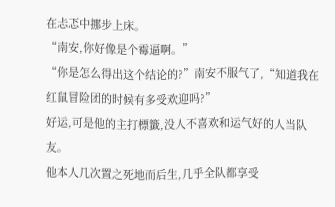在忐忑中挪步上床。
“南安,你好像是个霉逼啊。”
“你是怎么得出这个结论的?”南安不服气了,“知道我在红鼠冒险团的时候有多受欢迎吗?”
好运,可是他的主打標籤,没人不喜欢和运气好的人当队友。
他本人几次置之死地而后生,几乎全队都享受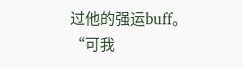过他的强运buff。
“可我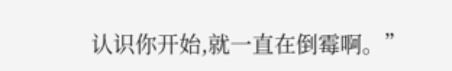认识你开始,就一直在倒霉啊。”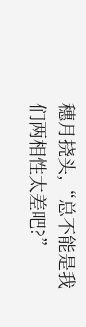穗月挠头,“总不能是我们两相性太差吧?”